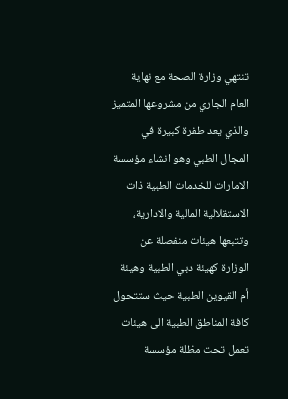تنتهي وزارة الصحة مع نهاية العام الجاري من مشروعها المتميز والذي يعد طفرة كبيرة في المجال الطبي وهو انشاء مؤسسة الامارات للخدمات الطبية ذات الاستقلالية المالية والادارية، وتتبعها هيئات منفصلة عن الوزارة كهيئة دبي الطبية وهيئة أم القيوين الطبية حيث ستتحول كافة المناطق الطبية الى هيئات تعمل تحت مظلة مؤسسة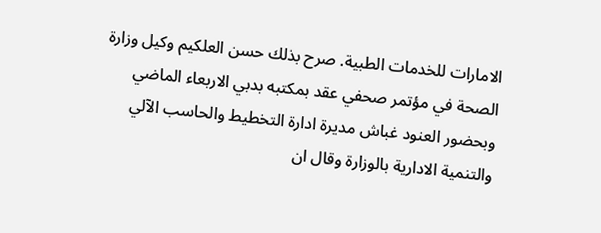الامارات للخدمات الطبية. صرح بذلك حسن العلكيم وكيل وزارة الصحة في مؤتمر صحفي عقد بمكتبه بدبي الاربعاء الماضي وبحضور العنود غباش مديرة ادارة التخطيط والحاسب الآلي والتنمية الادارية بالوزارة وقال ان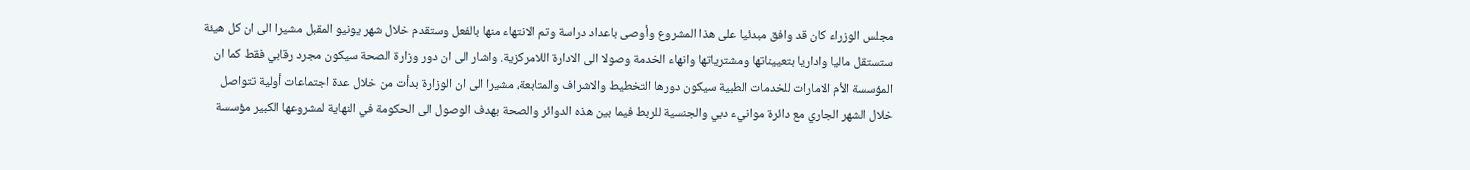مجلس الوزراء كان قد وافق مبدئيا على هذا المشروع وأوصى باعداد دراسة وتم الانتهاء منها بالفعل وستقدم خلال شهر يونيو المقبل مشيرا الى ان كل هيئة ستستقل ماليا واداريا بتعييناتها ومشترياتها وانهاء الخدمة وصولا الى الادارة اللامركزية. واشار الى ان دور وزارة الصحة سيكون مجرد رقابي فقط كما ان المؤسسة الأم الامارات للخدمات الطبية سيكون دورها التخطيط والاشراف والمتابعة، مشيرا الى ان الوزارة بدأت من خلال عدة اجتماعات أولية تتواصل خلال الشهر الجاري مع دائرة موانيء دبي والجنسية للربط فيما بين هذه الدوائر والصحة بهدف الوصول الى الحكومة في النهاية لمشروعها الكبير مؤسسة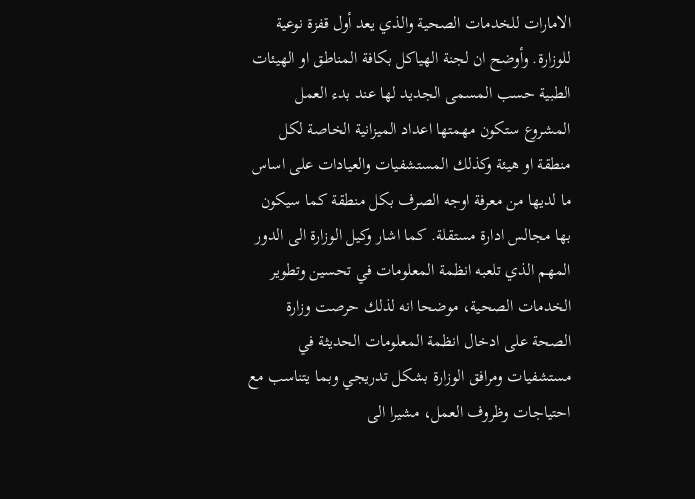الامارات للخدمات الصحية والذي يعد أول قفزة نوعية للوزارة. وأوضح ان لجنة الهياكل بكافة المناطق او الهيئات الطبية حسب المسمى الجديد لها عند بدء العمل المشروع ستكون مهمتها اعداد الميزانية الخاصة لكل منطقة او هيئة وكذلك المستشفيات والعيادات على اساس ما لديها من معرفة اوجه الصرف بكل منطقة كما سيكون بها مجالس ادارة مستقلة. كما اشار وكيل الوزارة الى الدور المهم الذي تلعبه انظمة المعلومات في تحسين وتطوير الخدمات الصحية، موضحا انه لذلك حرصت وزارة الصحة على ادخال انظمة المعلومات الحديثة في مستشفيات ومرافق الوزارة بشكل تدريجي وبما يتناسب مع احتياجات وظروف العمل، مشيرا الى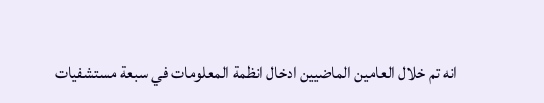انه تم خلال العامين الماضيين ادخال انظمة المعلومات في سبعة مستشفيات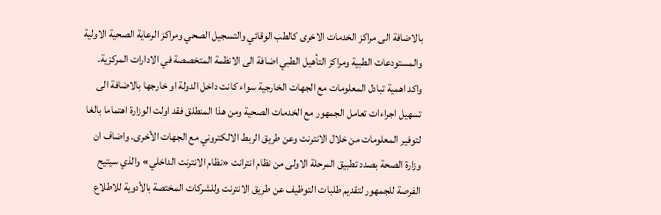بالاضافة الى مراكز الخدمات الاخرى كالطب الوقائي والتسجيل الصحي ومراكز الرعاية الصحية الاولية والمستودعات الطبية ومراكز التأهيل الطبي اضافة الى الانظمة المتخصصة في الادارات المركزية. واكد اهمية تبادل المعلومات مع الجهات الخارجية سواء كانت داخل الدولة او خارجها بالاضافة الى تسهيل اجراءات تعامل الجمهور مع الخدمات الصحية ومن هذا المنطلق فقد اولت الوزارة اهتماما بالغا لتوفير المعلومات من خلال الانترنت وعن طريق الربط الالكتروني مع الجهات الأخرى. واضاف ان وزارة الصحة بصدد تطبيق المرحلة الاولى من نظام انترانت «نظام الانترنت الداخلي» والذي سيتيح الفرصة للجمهور لتقديم طلبات التوظيف عن طريق الانترنت وللشركات المختصة بالأدوية للاطلاع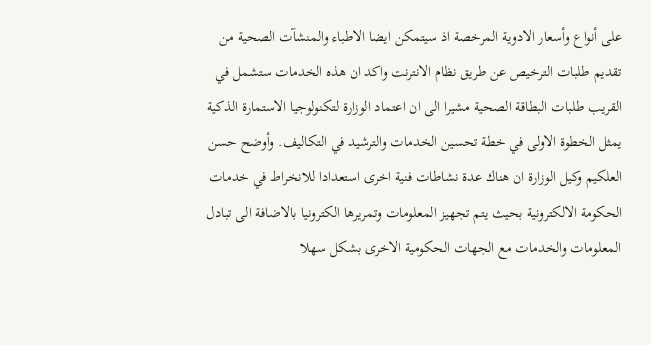على أنواع وأسعار الادوية المرخصة اذ سيتمكن ايضا الاطباء والمنشآت الصحية من تقديم طلبات الترخيص عن طريق نظام الانترنت واكد ان هذه الخدمات ستشمل في القريب طلبات البطاقة الصحية مشيرا الى ان اعتماد الوزارة لتكنولوجيا الاستمارة الذكية يمثل الخطوة الاولى في خطة تحسين الخدمات والترشيد في التكاليف. وأوضح حسن العلكيم وكيل الوزارة ان هناك عدة نشاطات فنية اخرى استعدادا للانخراط في خدمات الحكومة الالكترونية بحيث يتم تجهيز المعلومات وتمريرها الكترونيا بالاضافة الى تبادل المعلومات والخدمات مع الجهات الحكومية الاخرى بشكل سهلا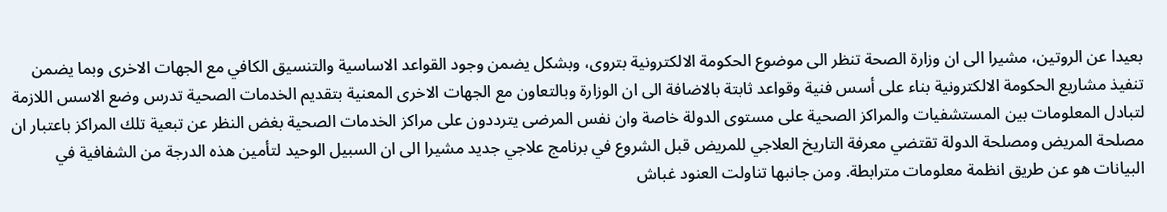بعيدا عن الروتين، مشيرا الى ان وزارة الصحة تنظر الى موضوع الحكومة الالكترونية بتروى، وبشكل يضمن وجود القواعد الاساسية والتنسيق الكافي مع الجهات الاخرى وبما يضمن تنفيذ مشاريع الحكومة الالكترونية بناء على أسس فنية وقواعد ثابتة بالاضافة الى ان الوزارة وبالتعاون مع الجهات الاخرى المعنية بتقديم الخدمات الصحية تدرس وضع الاسس اللازمة لتبادل المعلومات بين المستشفيات والمراكز الصحية على مستوى الدولة خاصة وان نفس المرضى يترددون على مراكز الخدمات الصحية بغض النظر عن تبعية تلك المراكز باعتبار ان مصلحة المريض ومصلحة الدولة تقتضي معرفة التاريخ العلاجي للمريض قبل الشروع في برنامج علاجي جديد مشيرا الى ان السبيل الوحيد لتأمين هذه الدرجة من الشفافية في البيانات هو عن طريق انظمة معلومات مترابطة. ومن جانبها تناولت العنود غباش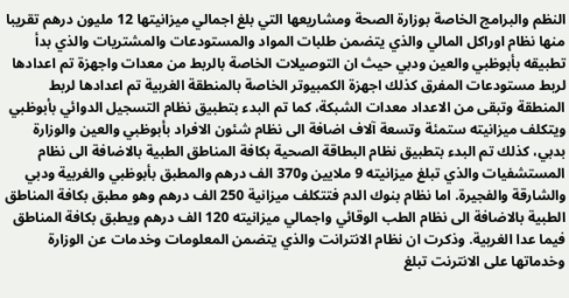النظم والبرامج الخاصة بوزارة الصحة ومشاريعها التي بلغ اجمالي ميزانيتها 12 مليون درهم تقريبا منها نظام اوراكل المالي والذي يتضمن طلبات المواد والمستودعات والمشتريات والذي بدأ تطبيقه بأبوظبي والعين ودبي حيث ان التوصيلات الخاصة بالربط من معدات واجهزة تم اعدادها لربط مستودعات المفرق كذلك اجهزة الكمبيوتر الخاصة بالمنطقة الغربية تم اعدادها لربط المنطقة وتبقى من الاعداد معدات الشبكة، كما تم البدء بتطبيق نظام التسجيل الدوائي بأبوظبي ويتكلف ميزانيته ستمئة وتسعة آلاف اضافة الى نظام شئون الافراد بأبوظبي والعين والوزارة بدبي، كذلك تم البدء بتطبيق نظام البطاقة الصحية بكافة المناطق الطبية بالاضافة الى نظام المستشفيات والذي تبلغ ميزانيته 9 ملايين و370 الف درهم والمطبق بأبوظبي والغربية ودبي والشارقة والفجيرة. اما نظام بنوك الدم فتتكلف ميزانية 250 الف درهم وهو مطبق بكافة المناطق الطبية بالاضافة الى نظام الطب الوقائي واجمالي ميزانيته 120 الف درهم ويطبق بكافة المناطق فيما عدا الغربية. وذكرت ان نظام الانترانت والذي يتضمن المعلومات وخدمات عن الوزارة وخدماتها على الانترنت تبلغ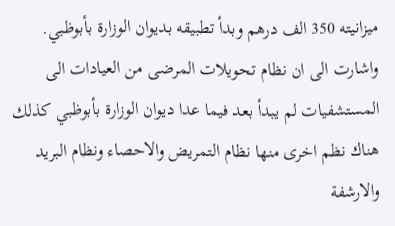ميزانيته 350 الف درهم وبدأ تطبيقه بديوان الوزارة بأبوظبي. واشارت الى ان نظام تحويلات المرضى من العيادات الى المستشفيات لم يبدأ بعد فيما عدا ديوان الوزارة بأبوظبي كذلك هناك نظم اخرى منها نظام التمريض والاحصاء ونظام البريد والارشفة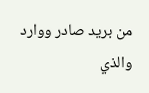من بريد صادر ووارد والذي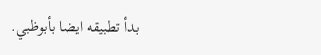بدأ تطبيقه ايضا بأبوظبي.